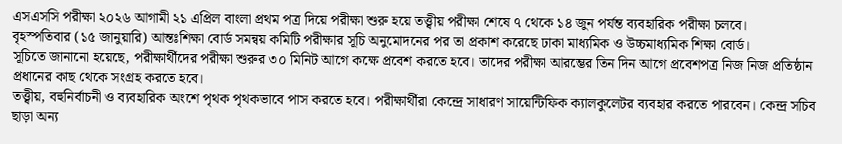এসএসসি পরীক্ষা ২০২৬ আগামী ২১ এপ্রিল বাংলা প্রথম পত্র দিয়ে পরীক্ষা শুরু হয়ে তত্ত্বীয় পরীক্ষা শেষে ৭ থেকে ১৪ জুন পর্যন্ত ব্যবহারিক পরীক্ষা চলবে।
বৃহস্পতিবার (১৫ জানুয়ারি) আন্তঃশিক্ষা বোর্ড সমন্বয় কমিটি পরীক্ষার সূচি অনুমোদনের পর তা প্রকাশ করেছে ঢাকা মাধ্যমিক ও উচ্চমাধ্যমিক শিক্ষা বোর্ড।
সূচিতে জানানো হয়েছে, পরীক্ষার্থীদের পরীক্ষা শুরুর ৩০ মিনিট আগে কক্ষে প্রবেশ করতে হবে। তাদের পরীক্ষা আরম্ভের তিন দিন আগে প্রবেশপত্র নিজ নিজ প্রতিষ্ঠান প্রধানের কাছ থেকে সংগ্রহ করতে হবে।
তত্ত্বীয়, বহুনির্বাচনী ও ব্যবহারিক অংশে পৃথক পৃথকভাবে পাস করতে হবে। পরীক্ষার্থীরা কেন্দ্রে সাধারণ সায়েন্টিফিক ক্যালকুলেটর ব্যবহার করতে পারবেন। কেন্দ্র সচিব ছাড়া অন্য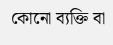কোনো ব্যক্তি বা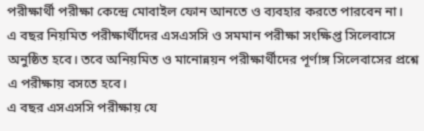পরীক্ষার্থী পরীক্ষা কেন্দ্রে মোবাইল ফোন আনতে ও ব্যবহার করতে পারবেন না।
এ বছর নিয়মিত পরীক্ষার্থীদের এসএসসি ও সমমান পরীক্ষা সংক্ষিপ্ত সিলেবাসে অনুষ্ঠিত হবে। তবে অনিয়মিত ও মানোন্নয়ন পরীক্ষার্থীদের পূর্ণাঙ্গ সিলেবাসের প্রশ্নে এ পরীক্ষায় বসতে হবে।
এ বছর এসএসসি পরীক্ষায় যে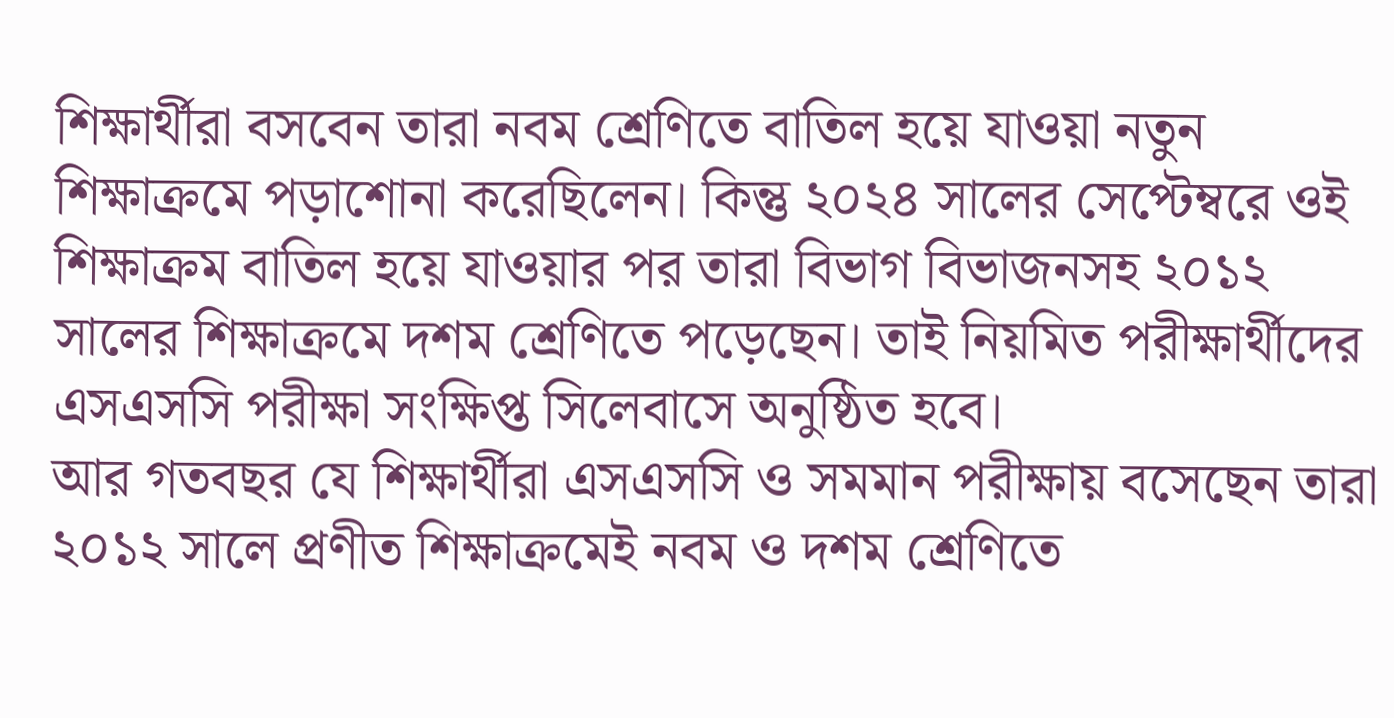শিক্ষার্থীরা বসবেন তারা নবম শ্রেণিতে বাতিল হয়ে যাওয়া নতুন শিক্ষাক্রমে পড়াশোনা করেছিলেন। কিন্তু ২০২৪ সালের সেপ্টেম্বরে ওই শিক্ষাক্রম বাতিল হয়ে যাওয়ার পর তারা বিভাগ বিভাজনসহ ২০১২ সালের শিক্ষাক্রমে দশম শ্রেণিতে পড়েছেন। তাই নিয়মিত পরীক্ষার্থীদের এসএসসি পরীক্ষা সংক্ষিপ্ত সিলেবাসে অনুষ্ঠিত হবে।
আর গতবছর যে শিক্ষার্থীরা এসএসসি ও সমমান পরীক্ষায় বসেছেন তারা ২০১২ সালে প্রণীত শিক্ষাক্রমেই নবম ও দশম শ্রেণিতে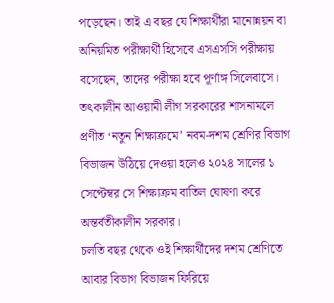পড়েছেন। তাই এ বছর যে শিক্ষার্থীরা মানোন্নয়ন বা অনিয়মিত পরীক্ষার্থী হিসেবে এসএসসি পরীক্ষায় বসেছেন, তাদের পরীক্ষা হবে পূর্ণাঙ্গ সিলেবাসে।
তৎকালীন আওয়ামী লীগ সরকারের শাসনামলে প্রণীত ‘নতুন শিক্ষাক্রমে’ নবম-দশম শ্রেণির বিভাগ বিভাজন উঠিয়ে দেওয়া হলেও ২০২৪ সালের ১ সেপ্টেম্বর সে শিক্ষাক্রম বাতিল ঘোষণা করে অন্তর্বতীকালীন সরকার।
চলতি বছর থেকে ওই শিক্ষার্থীদের দশম শ্রেণিতে আবার বিভাগ বিভাজন ফিরিয়ে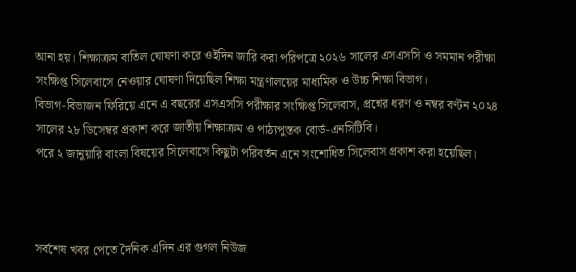আনা হয়। শিক্ষাক্রম বাতিল ঘোষণা করে ওইদিন জারি করা পরিপত্রে ২০২৬ সালের এসএসসি ও সমমান পরীক্ষা সংক্ষিপ্ত সিলেবাসে নেওয়ার ঘোষণা দিয়েছিল শিক্ষা মন্ত্রণালয়ের মাধ্যমিক ও উচ্চ শিক্ষা বিভাগ।
বিভাগ-বিভাজন ফিরিয়ে এনে এ বছরের এসএসসি পরীক্ষার সংক্ষিপ্ত সিলেবাস, প্রশ্নের ধরণ ও নম্বর বণ্টন ২০২৪ সালের ২৮ ডিসেম্বর প্রকাশ করে জাতীয় শিক্ষাক্রম ও পাঠ্যপুস্তক বোর্ড-এনসিটিবি।
পরে ২ জানুয়ারি বাংলা বিষয়ের সিলেবাসে কিছুটা পরিবর্তন এনে সংশোধিত সিলেবাস প্রকাশ করা হয়েছিল।



সর্বশেষ খবর পেতে দৈনিক এদিন এর গুগল নিউজ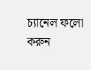চ্যানেল ফলো করুন